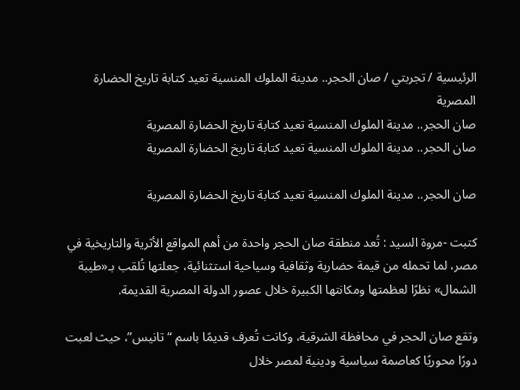الرئيسية / تجربتي / صان الحجر.. مدينة الملوك المنسية تعيد كتابة تاريخ الحضارة المصرية
صان الحجر.. مدينة الملوك المنسية تعيد كتابة تاريخ الحضارة المصرية
صان الحجر.. مدينة الملوك المنسية تعيد كتابة تاريخ الحضارة المصرية

صان الحجر.. مدينة الملوك المنسية تعيد كتابة تاريخ الحضارة المصرية

كتبت -مروة السيد : تُعد منطقة صان الحجر واحدة من أهم المواقع الأثرية والتاريخية في مصر، لما تحمله من قيمة حضارية وثقافية وسياحية استثنائية، جعلتها تُلقب بـ«طيبة الشمال» نظرًا لعظمتها ومكانتها الكبيرة خلال عصور الدولة المصرية القديمة.

وتقع صان الحجر في محافظة الشرقية، وكانت تُعرف قديمًا باسم “تانيس”، حيث لعبت دورًا محوريًا كعاصمة سياسية ودينية لمصر خلال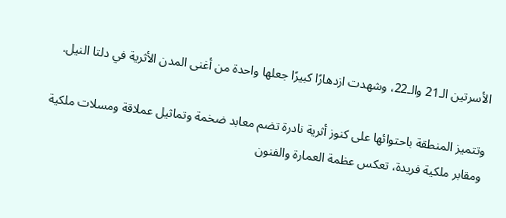الأسرتين الـ21 والـ22، وشهدت ازدهارًا كبيرًا جعلها واحدة من أغنى المدن الأثرية في دلتا النيل.

وتتميز المنطقة باحتوائها على كنوز أثرية نادرة تضم معابد ضخمة وتماثيل عملاقة ومسلات ملكية ومقابر ملكية فريدة، تعكس عظمة العمارة والفنون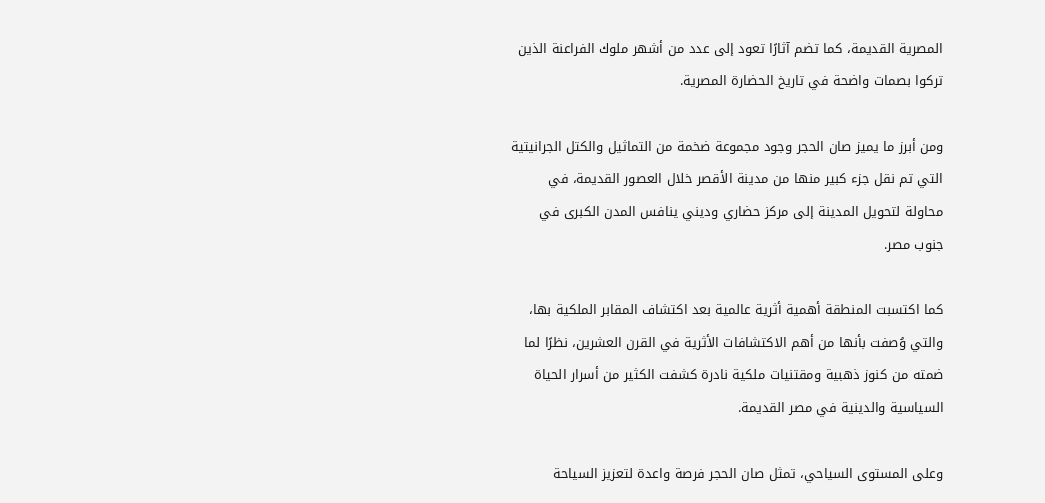المصرية القديمة، كما تضم آثارًا تعود إلى عدد من أشهر ملوك الفراعنة الذين تركوا بصمات واضحة في تاريخ الحضارة المصرية.

ومن أبرز ما يميز صان الحجر وجود مجموعة ضخمة من التماثيل والكتل الجرانيتية التي تم نقل جزء كبير منها من مدينة الأقصر خلال العصور القديمة، في محاولة لتحويل المدينة إلى مركز حضاري وديني ينافس المدن الكبرى في جنوب مصر.

كما اكتسبت المنطقة أهمية أثرية عالمية بعد اكتشاف المقابر الملكية بها، والتي وُصفت بأنها من أهم الاكتشافات الأثرية في القرن العشرين، نظرًا لما ضمته من كنوز ذهبية ومقتنيات ملكية نادرة كشفت الكثير من أسرار الحياة السياسية والدينية في مصر القديمة.

وعلى المستوى السياحي، تمثل صان الحجر فرصة واعدة لتعزيز السياحة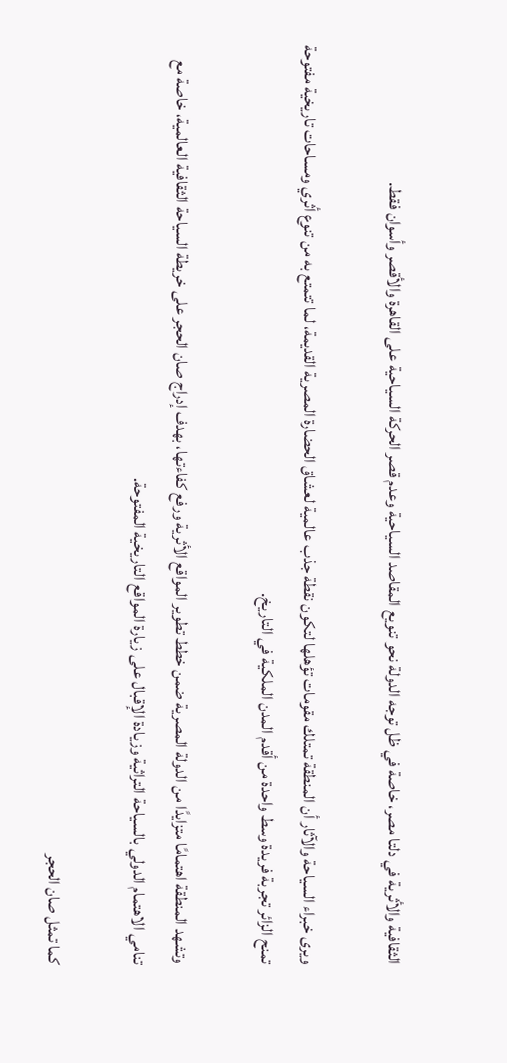الثقافية والأثرية في دلتا مصر، خاصة في ظل توجه الدولة نحو تنويع المقاصد السياحية وعدم قصر الحركة السياحية على القاهرة والأقصر وأسوان فقط.

ويرى خبراء السياحة والآثار أن المنطقة تمتلك مقومات تؤهلها لتكون نقطة جذب عالمية لعشاق الحضارة المصرية القديمة، لما تتمتع به من تنوع أثري ومساحات تاريخية مفتوحة تمنح الزائر تجربة فريدة وسط واحدة من أقدم المدن الملكية في التاريخ.

وتشهد المنطقة اهتمامًا متزايدًا من الدولة المصرية ضمن خطط تطوير المواقع الأثرية ورفع كفاءتها، بهدف إدراج صان الحجر على خريطة السياحة الثقافية العالمية، خاصة مع تنامي الاهتمام الدولي بالسياحة التراثية وزيادة الإقبال على زيارة المواقع التاريخية المفتوحة.

كما تمثل صان الحجر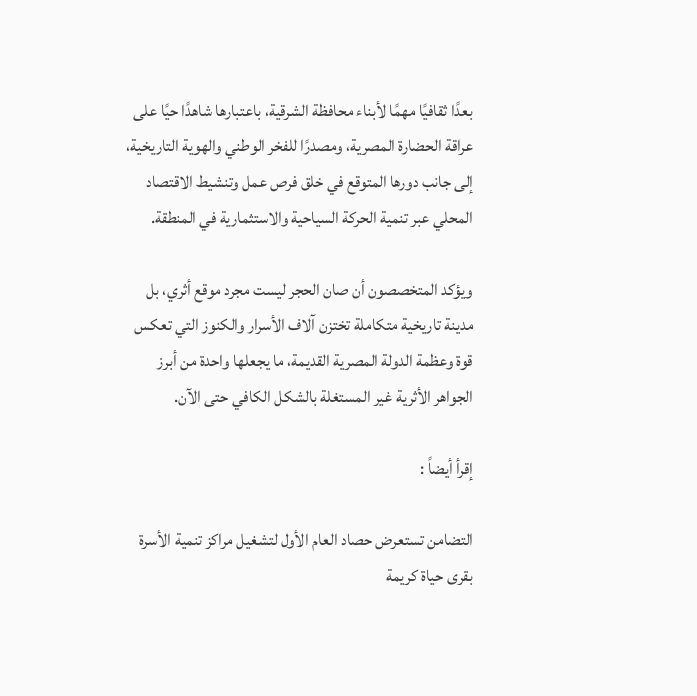بعدًا ثقافيًا مهمًا لأبناء محافظة الشرقية، باعتبارها شاهدًا حيًا على عراقة الحضارة المصرية، ومصدرًا للفخر الوطني والهوية التاريخية، إلى جانب دورها المتوقع في خلق فرص عمل وتنشيط الاقتصاد المحلي عبر تنمية الحركة السياحية والاستثمارية في المنطقة.

ويؤكد المتخصصون أن صان الحجر ليست مجرد موقع أثري، بل مدينة تاريخية متكاملة تختزن آلاف الأسرار والكنوز التي تعكس قوة وعظمة الدولة المصرية القديمة، ما يجعلها واحدة من أبرز الجواهر الأثرية غير المستغلة بالشكل الكافي حتى الآن.

إقرأ أيضاً :

التضامن تستعرض حصاد العام الأول لتشغيل مراكز تنمية الأسرة بقرى حياة كريمة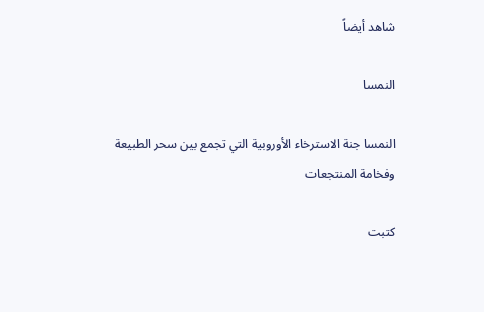شاهد أيضاً

النمسا

النمسا جنة الاسترخاء الأوروبية التي تجمع بين سحر الطبيعة وفخامة المنتجعات

كتبت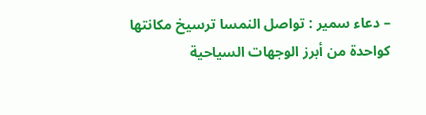– دعاء سمير : تواصل النمسا ترسيخ مكانتها كواحدة من أبرز الوجهات السياحية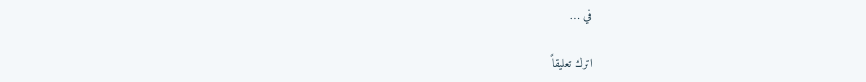في …

اترك تعليقاً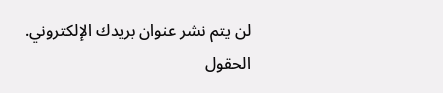لن يتم نشر عنوان بريدك الإلكتروني. الحقول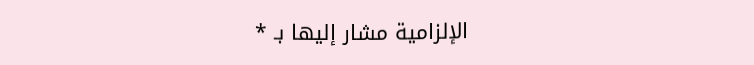الإلزامية مشار إليها بـ *